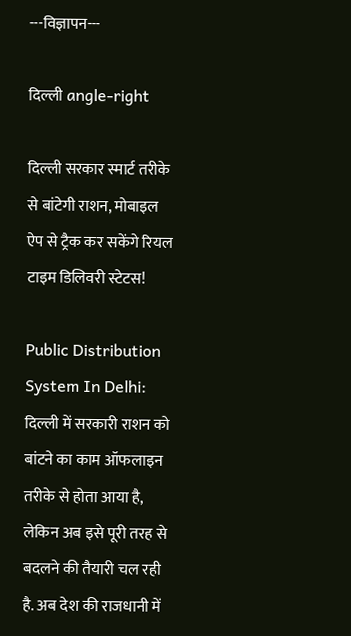---विज्ञापन---

दिल्ली angle-right

दिल्ली सरकार स्मार्ट तरीके से बांटेगी राशन, मोबाइल ऐप से ट्रैक कर सकेंगे रियल टाइम डिलिवरी स्टेटस!

Public Distribution System In Delhi: दिल्ली में सरकारी राशन को बांटने का काम ऑफलाइन तरीके से होता आया है, लेकिन अब इसे पूरी तरह से बदलने की तैयारी चल रही है. अब देश की राजधानी में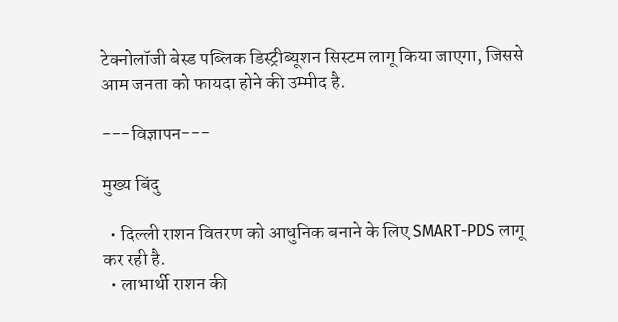टेक्नोलॉजी बेस्ड पब्लिक डिस्ट्रीब्यूशन सिस्टम लागू किया जाएगा, जिससे आम जनता को फायदा होने की उम्मीद है.

---विज्ञापन---

मुख्य बिंदु

  • दिल्ली राशन वितरण को आधुनिक बनाने के लिए SMART-PDS लागू कर रही है.
  • लाभार्थी राशन की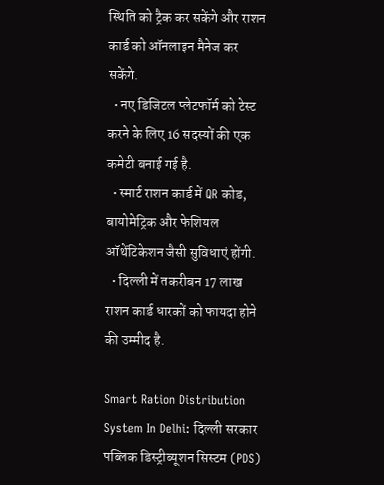स्थिति को ट्रैक कर सकेंगे और राशन कार्ड को ऑनलाइन मैनेज कर सकेंगे.
  • नए डिजिटल प्लेटफॉर्म को टेस्ट करने के लिए 16 सदस्यों की एक कमेटी बनाई गई है.
  • स्मार्ट राशन कार्ड में QR कोड, बायोमेट्रिक और फेशियल ऑथेंटिकेशन जैसी सुविधाएं होंगी.
  • दिल्ली में तकरीबन 17 लाख राशन कार्ड धारकों को फायदा होने की उम्मीद है.

Smart Ration Distribution System In Delhi: दिल्ली सरकार पब्लिक डिस्ट्रीब्यूशन सिस्टम (PDS)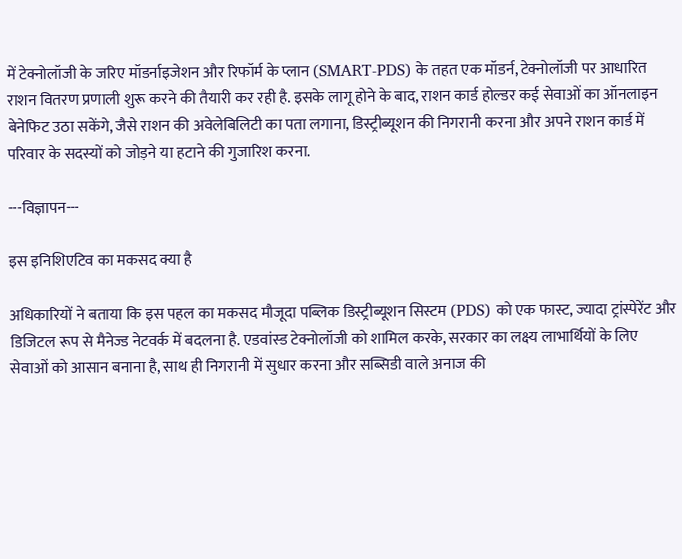में टेक्नोलॉजी के जरिए मॉडर्नाइजेशन और रिफॉर्म के प्लान (SMART-PDS) के तहत एक मॉडर्न, टेक्नोलॉजी पर आधारित राशन वितरण प्रणाली शुरू करने की तैयारी कर रही है. इसके लागू होने के बाद, राशन कार्ड होल्डर कई सेवाओं का ऑनलाइन बेनेफिट उठा सकेंगे, जैसे राशन की अवेलेबिलिटी का पता लगाना, डिस्ट्रीब्यूशन की निगरानी करना और अपने राशन कार्ड में परिवार के सदस्यों को जोड़ने या हटाने की गुजारिश करना.

---विज्ञापन---

इस इनिशिएटिव का मकसद क्या है

अधिकारियों ने बताया कि इस पहल का मकसद मौजूदा पब्लिक डिस्ट्रीब्यूशन सिस्टम (PDS) को एक फास्ट, ज्यादा ट्रांस्पेरेंट और डिजिटल रूप से मैनेज्ड नेटवर्क में बदलना है. एडवांस्ड टेक्नोलॉजी को शामिल करके, सरकार का लक्ष्य लाभार्थियों के लिए सेवाओं को आसान बनाना है, साथ ही निगरानी में सुधार करना और सब्सिडी वाले अनाज की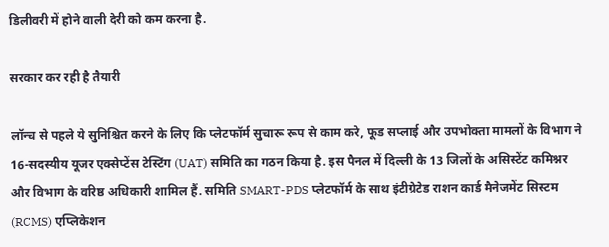डिलीवरी में होने वाली देरी को कम करना है.

सरकार कर रही है तैयारी

लॉन्च से पहले ये सुनिश्चित करने के लिए कि प्लेटफॉर्म सुचारू रूप से काम करे, फूड सप्लाई और उपभोक्ता मामलों के विभाग ने 16-सदस्यीय यूजर एक्सेप्टेंस टेस्टिंग (UAT) समिति का गठन किया है. इस पैनल में दिल्ली के 13 जिलों के असिस्टेंट कमिश्नर और विभाग के वरिष्ठ अधिकारी शामिल हैं. समिति SMART-PDS प्लेटफॉर्म के साथ इंटीग्रेटेड राशन कार्ड मैनेजमेंट सिस्टम (RCMS) एप्लिकेशन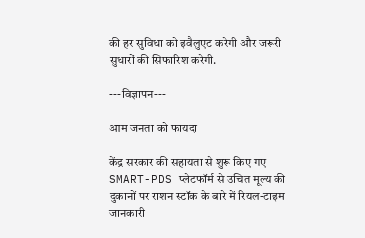की हर सुविधा को इवैलुएट करेगी और जरूरी सुधारों की सिफारिश करेगी.

---विज्ञापन---

आम जनता को फायदा

केंद्र सरकार की सहायता से शुरू किए गए SMART-PDS प्लेटफॉर्म से उचित मूल्य की दुकानों पर राशन स्टॉक के बारे में रियल-टाइम जानकारी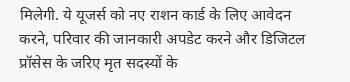मिलेगी. ये यूजर्स को नए राशन कार्ड के लिए आवेदन करने, परिवार की जानकारी अपडेट करने और डिजिटल प्रॉसेस के जरिए मृत सदस्यों के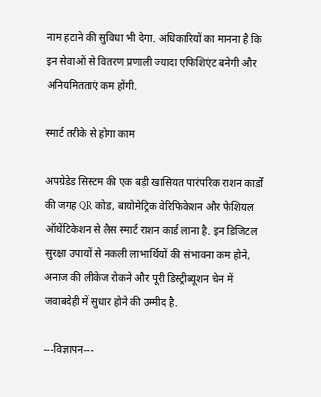नाम हटाने की सुविधा भी देगा. अधिकारियों का मानना है कि इन सेवाओं से वितरण प्रणाली ज्यादा एफिशिएंट बनेगी और अनियमितताएं कम होंगी.

स्मार्ट तरीके से होगा काम

अपग्रेडेड सिस्टम की एक बड़ी खासियत पारंपरिक राशन कार्डों की जगह QR कोड, बायोमेट्रिक वेरिफिकेशन और फेशियल ऑथेंटिकेशन से लैस स्मार्ट राशन कार्ड लाना है. इन डिजिटल सुरक्षा उपायों से नकली लाभार्थियों की संभावना कम होने, अनाज की लीकेज रोकने और पूरी डिस्ट्रीब्यूशन चेन में जवाबदेही में सुधार होने की उम्मीद है.

---विज्ञापन---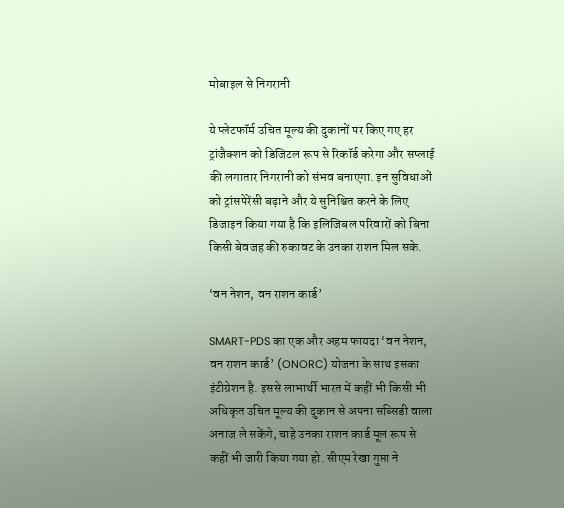मोबाइल से निगरानी

ये प्लेटफॉर्म उचित मूल्य की दुकानों पर किए गए हर ट्रांजैक्शन को डिजिटल रूप से रिकॉर्ड करेगा और सप्लाई की लगातार निगरानी को संभव बनाएगा. इन सुविधाओं को ट्रांसपेरेंसी बढ़ाने और ये सुनिश्चित करने के लिए डिजाइन किया गया है कि इलिजिबल परिवारों को बिना किसी बेवजह की रुकावट के उनका राशन मिल सके.

‘वन नेशन, वन राशन कार्ड’

SMART-PDS का एक और अहम फायदा ‘वन नेशन, वन राशन कार्ड’ (ONORC) योजना के साथ इसका इंटीग्रेशन है. इससे लाभार्थी भारत में कहीं भी किसी भी अधिकृत उचित मूल्य की दुकान से अपना सब्सिडी वाला अनाज ले सकेंगे, चाहे उनका राशन कार्ड मूल रूप से कहीं भी जारी किया गया हो. सीएम रेखा गुप्ता ने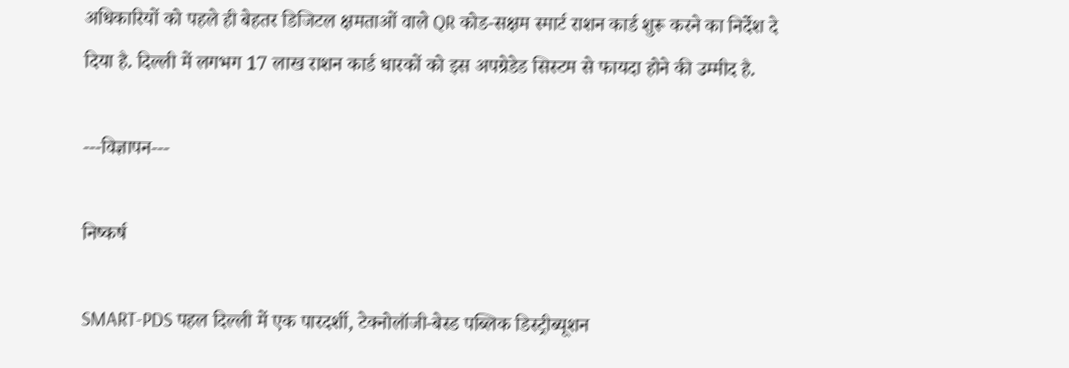अधिकारियों को पहले ही बेहतर डिजिटल क्षमताओं वाले QR कोड-सक्षम स्मार्ट राशन कार्ड शुरू करने का निर्देश दे दिया है. दिल्ली में लगभग 17 लाख राशन कार्ड धारकों को इस अपग्रेडेड सिस्टम से फायदा होने की उम्मीद है.

---विज्ञापन---

निष्कर्ष

SMART-PDS पहल दिल्ली में एक पारदर्शी, टेक्नोलॉजी-बेस्ड पब्लिक डिस्ट्रीब्यूशन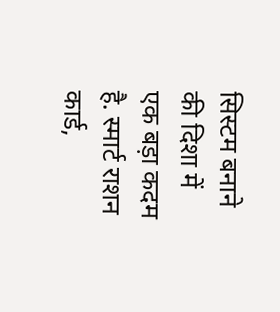सिस्टम बनाने की दिशा में एक बड़ा कदम है. स्मार्ट राशन कार्ड,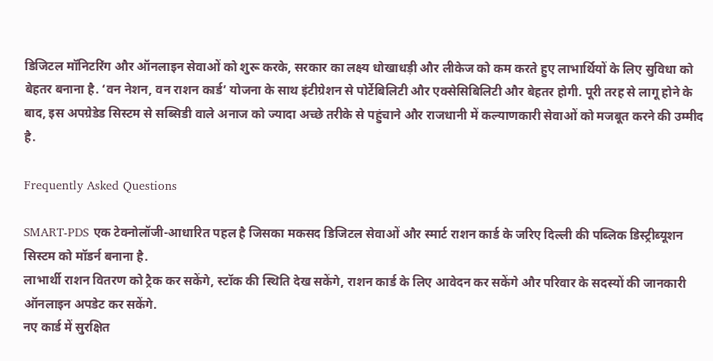डिजिटल मॉनिटरिंग और ऑनलाइन सेवाओं को शुरू करके, सरकार का लक्ष्य धोखाधड़ी और लीकेज को कम करते हुए लाभार्थियों के लिए सुविधा को बेहतर बनाना है. ‘वन नेशन, वन राशन कार्ड’ योजना के साथ इंटीग्रेशन से पोर्टेबिलिटी और एक्सेसिबिलिटी और बेहतर होगी. पूरी तरह से लागू होने के बाद, इस अपग्रेडेड सिस्टम से सब्सिडी वाले अनाज को ज्यादा अच्छे तरीके से पहुंचाने और राजधानी में कल्याणकारी सेवाओं को मजबूत करने की उम्मीद है.

Frequently Asked Questions

SMART-PDS एक टेक्नोलॉजी-आधारित पहल है जिसका मकसद डिजिटल सेवाओं और स्मार्ट राशन कार्ड के जरिए दिल्ली की पब्लिक डिस्ट्रीब्यूशन सिस्टम को मॉडर्न बनाना है.
लाभार्थी राशन वितरण को ट्रैक कर सकेंगे, स्टॉक की स्थिति देख सकेंगे, राशन कार्ड के लिए आवेदन कर सकेंगे और परिवार के सदस्यों की जानकारी ऑनलाइन अपडेट कर सकेंगे.
नए कार्ड में सुरक्षित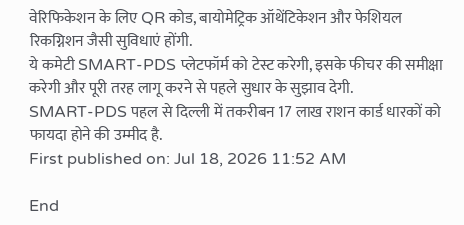वेरिफिकेशन के लिए QR कोड, बायोमेट्रिक ऑथेंटिकेशन और फेशियल रिकग्निशन जैसी सुविधाएं होंगी.
ये कमेटी SMART-PDS प्लेटफॉर्म को टेस्ट करेगी, इसके फीचर की समीक्षा करेगी और पूरी तरह लागू करने से पहले सुधार के सुझाव देगी.
SMART-PDS पहल से दिल्ली में तकरीबन 17 लाख राशन कार्ड धारकों को फायदा होने की उम्मीद है.
First published on: Jul 18, 2026 11:52 AM

End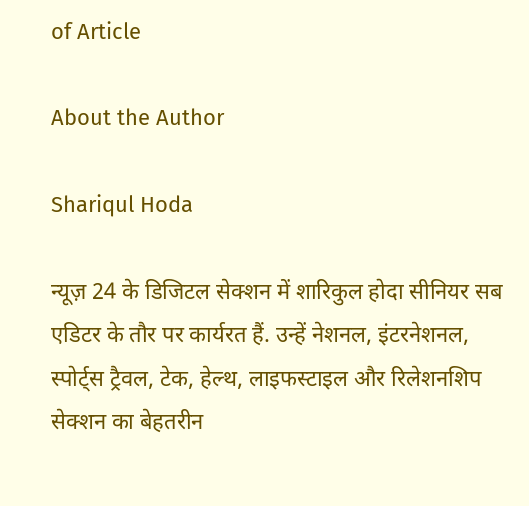of Article

About the Author

Shariqul Hoda

न्यूज़ 24 के डिजिटल सेक्शन में शारिकुल होदा सीनियर सब एडिटर के तौर पर कार्यरत हैं. उन्हें नेशनल, इंटरनेशनल, स्पोर्ट्स ट्रैवल, टेक, हेल्थ, लाइफस्टाइल और रिलेशनशिप सेक्शन का बेहतरीन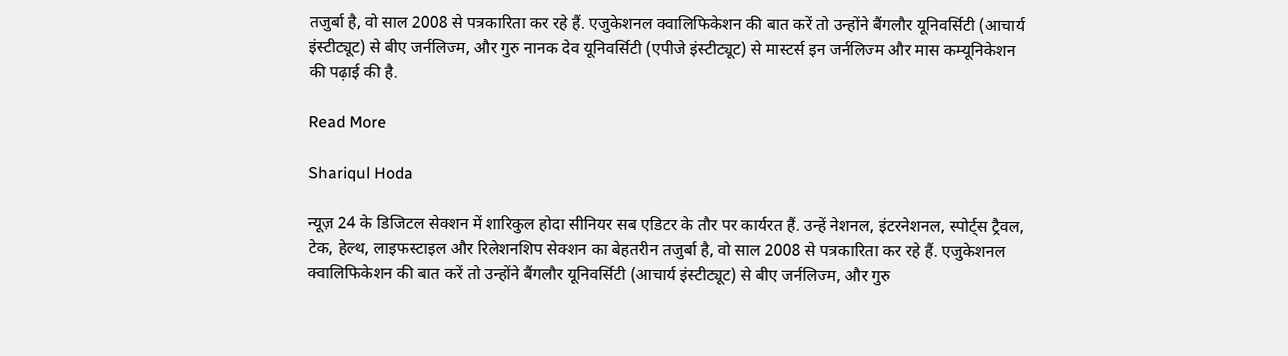तजुर्बा है, वो साल 2008 से पत्रकारिता कर रहे हैं. एजुकेशनल क्वालिफिकेशन की बात करें तो उन्होंने बैंगलौर यूनिवर्सिटी (आचार्य इंस्टीट्यूट) से बीए जर्नलिज्म, और गुरु नानक देव यूनिवर्सिटी (एपीजे इंस्टीट्यूट) से मास्टर्स इन जर्नलिज्म और मास कम्यूनिकेशन की पढ़ाई की है.

Read More

Shariqul Hoda

न्यूज़ 24 के डिजिटल सेक्शन में शारिकुल होदा सीनियर सब एडिटर के तौर पर कार्यरत हैं. उन्हें नेशनल, इंटरनेशनल, स्पोर्ट्स ट्रैवल, टेक, हेल्थ, लाइफस्टाइल और रिलेशनशिप सेक्शन का बेहतरीन तजुर्बा है, वो साल 2008 से पत्रकारिता कर रहे हैं. एजुकेशनल क्वालिफिकेशन की बात करें तो उन्होंने बैंगलौर यूनिवर्सिटी (आचार्य इंस्टीट्यूट) से बीए जर्नलिज्म, और गुरु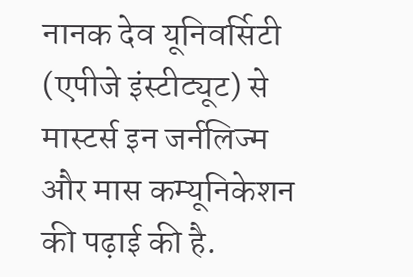नानक देव यूनिवर्सिटी (एपीजे इंस्टीट्यूट) से मास्टर्स इन जर्नलिज्म और मास कम्यूनिकेशन की पढ़ाई की है.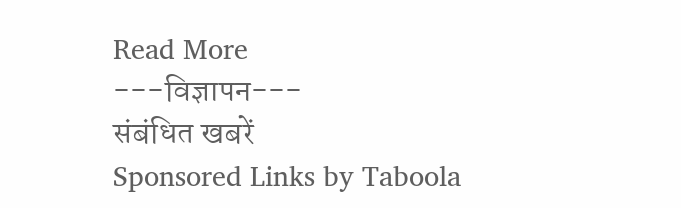Read More
---विज्ञापन---
संबंधित खबरें
Sponsored Links by Taboola